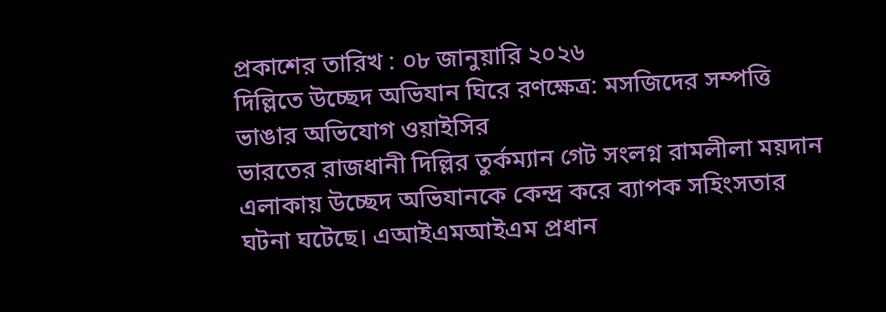প্রকাশের তারিখ : ০৮ জানুয়ারি ২০২৬
দিল্লিতে উচ্ছেদ অভিযান ঘিরে রণক্ষেত্র: মসজিদের সম্পত্তি ভাঙার অভিযোগ ওয়াইসির
ভারতের রাজধানী দিল্লির তুর্কম্যান গেট সংলগ্ন রামলীলা ময়দান এলাকায় উচ্ছেদ অভিযানকে কেন্দ্র করে ব্যাপক সহিংসতার ঘটনা ঘটেছে। এআইএমআইএম প্রধান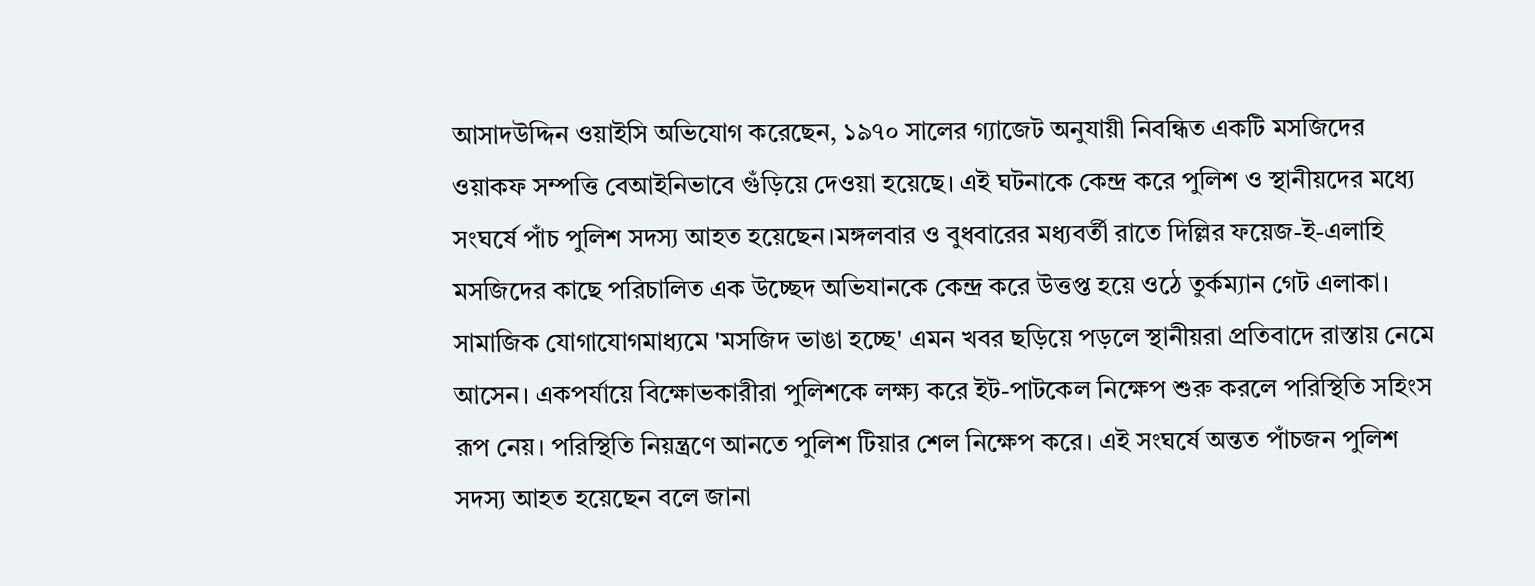আসাদউদ্দিন ওয়াইসি অভিযোগ করেছেন, ১৯৭০ সালের গ্যাজেট অনুযায়ী নিবন্ধিত একটি মসজিদের ওয়াকফ সম্পত্তি বেআইনিভাবে গুঁড়িয়ে দেওয়া হয়েছে। এই ঘটনাকে কেন্দ্র করে পুলিশ ও স্থানীয়দের মধ্যে সংঘর্ষে পাঁচ পুলিশ সদস্য আহত হয়েছেন।মঙ্গলবার ও বুধবারের মধ্যবর্তী রাতে দিল্লির ফয়েজ-ই-এলাহি মসজিদের কাছে পরিচালিত এক উচ্ছেদ অভিযানকে কেন্দ্র করে উত্তপ্ত হয়ে ওঠে তুর্কম্যান গেট এলাকা। সামাজিক যোগাযোগমাধ্যমে 'মসজিদ ভাঙা হচ্ছে' এমন খবর ছড়িয়ে পড়লে স্থানীয়রা প্রতিবাদে রাস্তায় নেমে আসেন। একপর্যায়ে বিক্ষোভকারীরা পুলিশকে লক্ষ্য করে ইট-পাটকেল নিক্ষেপ শুরু করলে পরিস্থিতি সহিংস রূপ নেয়। পরিস্থিতি নিয়ন্ত্রণে আনতে পুলিশ টিয়ার শেল নিক্ষেপ করে। এই সংঘর্ষে অন্তত পাঁচজন পুলিশ সদস্য আহত হয়েছেন বলে জানা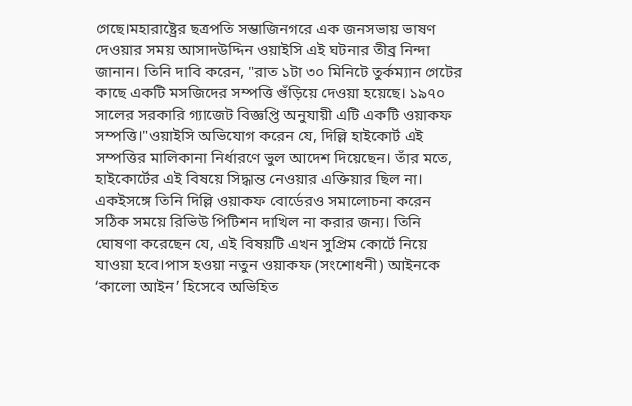গেছে।মহারাষ্ট্রের ছত্রপতি সম্ভাজিনগরে এক জনসভায় ভাষণ দেওয়ার সময় আসাদউদ্দিন ওয়াইসি এই ঘটনার তীব্র নিন্দা জানান। তিনি দাবি করেন, "রাত ১টা ৩০ মিনিটে তুর্কম্যান গেটের কাছে একটি মসজিদের সম্পত্তি গুঁড়িয়ে দেওয়া হয়েছে। ১৯৭০ সালের সরকারি গ্যাজেট বিজ্ঞপ্তি অনুযায়ী এটি একটি ওয়াকফ সম্পত্তি।"ওয়াইসি অভিযোগ করেন যে, দিল্লি হাইকোর্ট এই সম্পত্তির মালিকানা নির্ধারণে ভুল আদেশ দিয়েছেন। তাঁর মতে, হাইকোর্টের এই বিষয়ে সিদ্ধান্ত নেওয়ার এক্তিয়ার ছিল না। একইসঙ্গে তিনি দিল্লি ওয়াকফ বোর্ডেরও সমালোচনা করেন সঠিক সময়ে রিভিউ পিটিশন দাখিল না করার জন্য। তিনি ঘোষণা করেছেন যে, এই বিষয়টি এখন সুপ্রিম কোর্টে নিয়ে যাওয়া হবে।পাস হওয়া নতুন ওয়াকফ (সংশোধনী) আইনকে ‘কালো আইন’ হিসেবে অভিহিত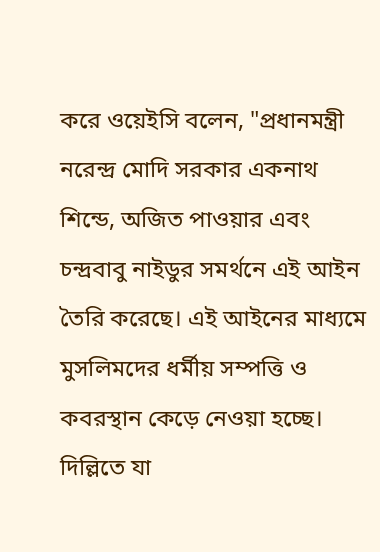করে ওয়েইসি বলেন, "প্রধানমন্ত্রী নরেন্দ্র মোদি সরকার একনাথ শিন্ডে, অজিত পাওয়ার এবং চন্দ্রবাবু নাইডুর সমর্থনে এই আইন তৈরি করেছে। এই আইনের মাধ্যমে মুসলিমদের ধর্মীয় সম্পত্তি ও কবরস্থান কেড়ে নেওয়া হচ্ছে। দিল্লিতে যা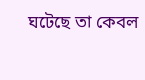ঘটেছে তা কেবল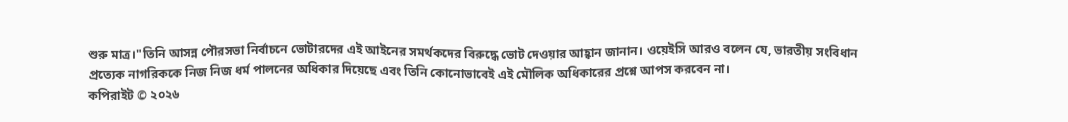শুরু মাত্র।"তিনি আসন্ন পৌরসভা নির্বাচনে ভোটারদের এই আইনের সমর্থকদের বিরুদ্ধে ভোট দেওয়ার আহ্বান জানান। ওয়েইসি আরও বলেন যে, ভারতীয় সংবিধান প্রত্যেক নাগরিককে নিজ নিজ ধর্ম পালনের অধিকার দিয়েছে এবং তিনি কোনোভাবেই এই মৌলিক অধিকারের প্রশ্নে আপস করবেন না।
কপিরাইট © ২০২৬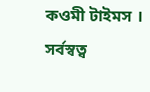কওমী টাইমস । সর্বস্বত্ব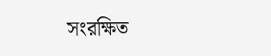সংরক্ষিত